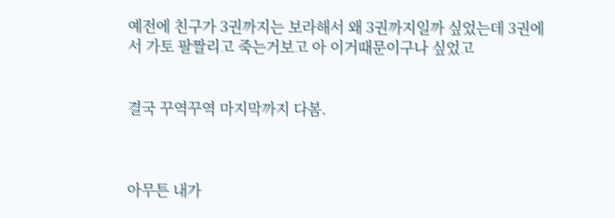예전에 친구가 3권까지는 보라해서 왜 3권까지일까 싶었는데 3권에서 가토 팔짤리고 죽는거보고 아 이거때문이구나 싶었고


결국 꾸역꾸역 마지막까지 다봄.



아무튼 내가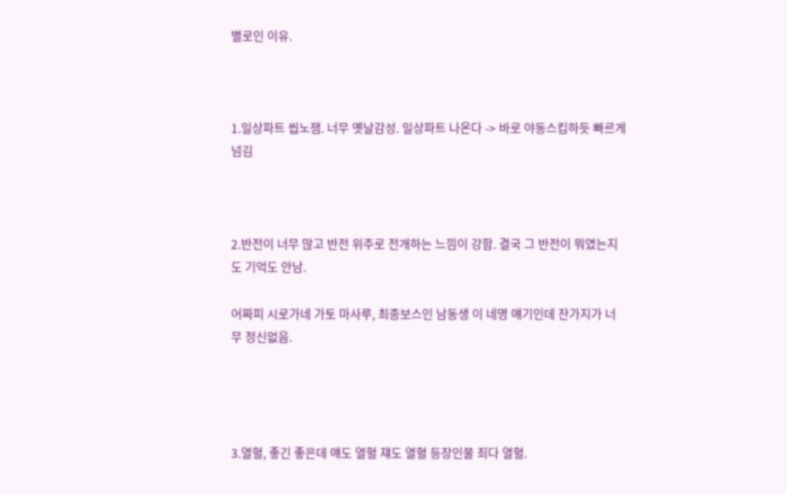별로인 이유.



1.일상파트 씹노잼. 너무 옛날감성. 일상파트 나온다 -> 바로 야동스킵하듯 빠르게 넘김



2.반전이 너무 많고 반전 위주로 전개하는 느낌이 강함. 결국 그 반전이 뭐였는지도 기억도 안남.

어짜피 시로가네 가토 마사루, 최종보스인 남동생 이 네명 얘기인데 잔가지가 너무 정신없음.




3.열혈, 좋긴 좋은데 얘도 열혈 쟤도 열혈 등장인물 죄다 열혈.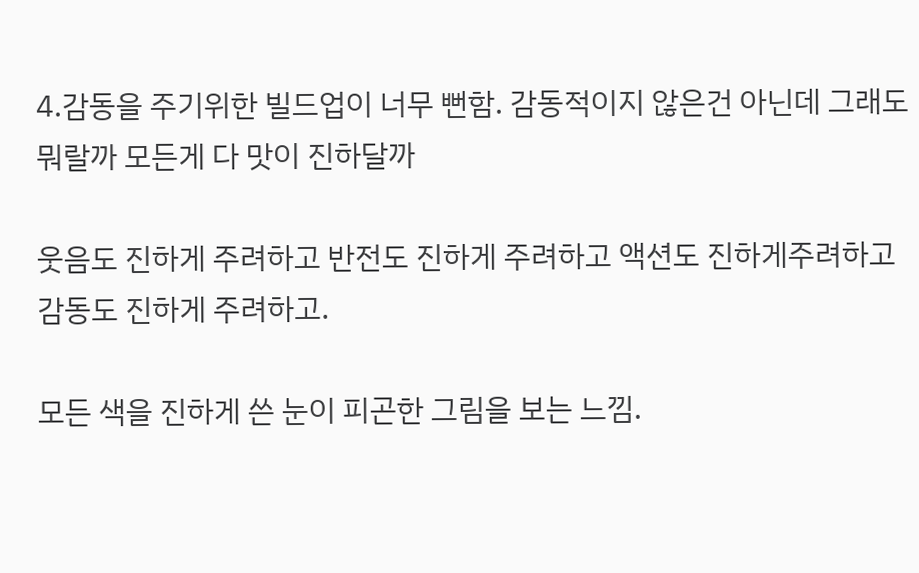4.감동을 주기위한 빌드업이 너무 뻔함. 감동적이지 않은건 아닌데 그래도 뭐랄까 모든게 다 맛이 진하달까

웃음도 진하게 주려하고 반전도 진하게 주려하고 액션도 진하게주려하고 감동도 진하게 주려하고.

모든 색을 진하게 쓴 눈이 피곤한 그림을 보는 느낌.